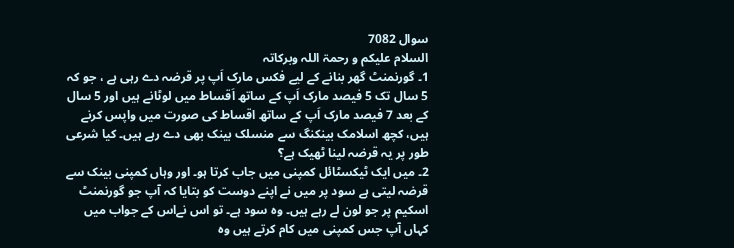سوال 7082
السلام علیکم و رحمۃ اللہ وبرکاتہ
1۔ گورنمنٹ گھر بنانے کے لیے فکس مارک اَپ پر قرضہ دے رہی ہے ، جو کہ 5 سال تک 5 فیصد مارک اَپ کے ساتھ اَقساط میں لوٹانے ہیں اور 5 سال کے بعد 7 فیصد مارک اَپ کے ساتھ اقساط کی صورت میں واپس کرنے ہیں، کچھ اسلامک بینکنگ سے منسلک بینک بھی دے رہے ہیں۔ کیا شرعی طور پر یہ قرضہ لینا ٹھیک ہے؟
2۔ میں ایک ٹیکسٹائل کمپنی میں جاب کرتا ہو۔ اور وہاں کمپنی بینک سے قرضہ لیتی ہے سود پر میں نے اپنے دوست کو بتایا کہ آپ جو گورنمنٹ اسکیم پر جو لون لے رہے ہیں۔ وہ سود ہے۔ تو اس نےاس کے جواب میں کہاں آپ جس کمپنی میں کام کرتے ہیں وہ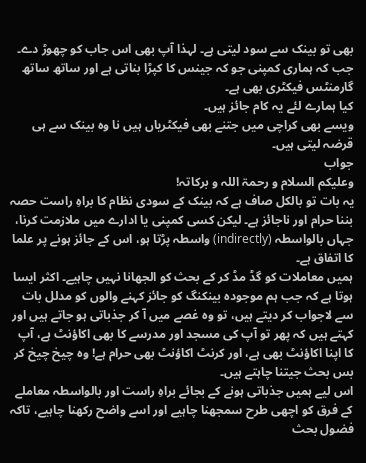بھی تو بینک سے سود لیتی ہے۔ لہذا آپ بھی اس جاب کو چھوڑ دے۔ جب کہ ہماری کمپنی جو کہ جینس کا کپڑا بناتی ہے اور ساتھ ساتھ گارمنٹس فیکٹری بھی ہے۔
کیا ہمارے لئے یہ کام جائز ہیں۔
ویسے بھی کراچی میں جتنے بھی فیکٹریاں ہیں نا وہ بینک سے ہی قرضہ لیتی ہیں۔
جواب
وعلیکم السلام و رحمۃ اللہ و برکاتہ!
یہ بات تو بالکل صاف ہے کہ بینک کے سودی نظام کا براہِ راست حصہ بننا حرام اور ناجائز ہے۔ لیکن کسی کمپنی یا ادارے میں ملازمت کرنا، جہاں بالواسطہ (indirectly) واسطہ پڑتا ہو، اس کے جائز ہونے پر علما کا اتفاق ہے۔
ہمیں معاملات کو گڈ مڈ کر کے بحث کو الجھانا نہیں چاہیے۔ اکثر ایسا ہوتا ہے کہ جب ہم موجودہ بینکنگ کو جائز کہنے والوں کو مدلل بات سے لاجواب کر دیتے ہیں، تو وہ غصے میں آ کر جذباتی ہو جاتے ہیں اور کہتے ہیں کہ پھر تو آپ کی مسجد اور مدرسے کا بھی اکاؤنٹ ہے، آپ کا اپنا اکاؤنٹ بھی ہے، اور کرنٹ اکاؤنٹ بھی حرام ہے! وہ چیخ چیخ کر بس بحث جیتنا چاہتے ہیں۔
اس لیے ہمیں جذباتی ہونے کے بجائے براہِ راست اور بالواسطہ معاملے کے فرق کو اچھی طرح سمجھنا چاہیے اور اسے واضح رکھنا چاہیے، تاکہ فضول بحث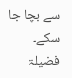سے بچا جا سکے۔
فضیلۃ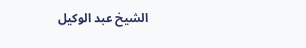الشیخ عبد الوکیل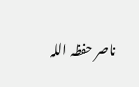ناصر حفظہ اللہ